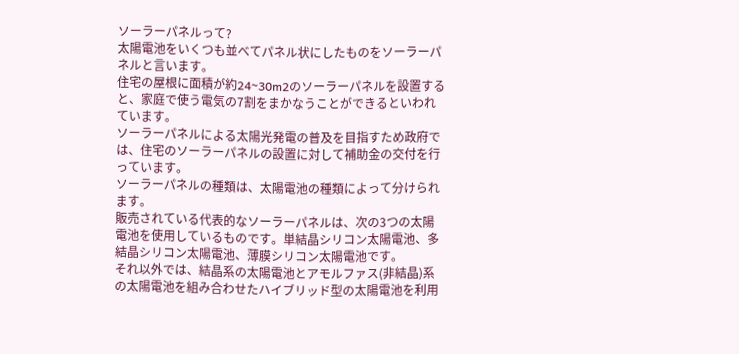ソーラーパネルって?
太陽電池をいくつも並べてパネル状にしたものをソーラーパネルと言います。
住宅の屋根に面積が約24~30m2のソーラーパネルを設置すると、家庭で使う電気の7割をまかなうことができるといわれています。
ソーラーパネルによる太陽光発電の普及を目指すため政府では、住宅のソーラーパネルの設置に対して補助金の交付を行っています。
ソーラーパネルの種類は、太陽電池の種類によって分けられます。
販売されている代表的なソーラーパネルは、次の3つの太陽電池を使用しているものです。単結晶シリコン太陽電池、多結晶シリコン太陽電池、薄膜シリコン太陽電池です。
それ以外では、結晶系の太陽電池とアモルファス(非結晶)系の太陽電池を組み合わせたハイブリッド型の太陽電池を利用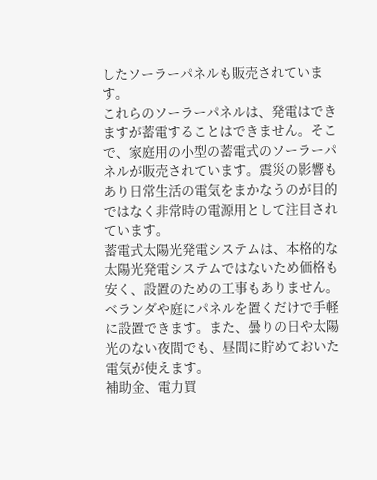したソーラーパネルも販売されています。
これらのソーラーパネルは、発電はできますが蓄電することはできません。そこで、家庭用の小型の蓄電式のソーラーパネルが販売されています。震災の影響もあり日常生活の電気をまかなうのが目的ではなく非常時の電源用として注目されています。
蓄電式太陽光発電システムは、本格的な太陽光発電システムではないため価格も安く、設置のための工事もありません。ベランダや庭にパネルを置くだけで手軽に設置できます。また、曇りの日や太陽光のない夜間でも、昼間に貯めておいた電気が使えます。
補助金、電力買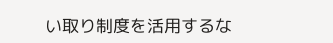い取り制度を活用するな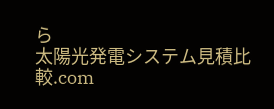ら
太陽光発電システム見積比較.com